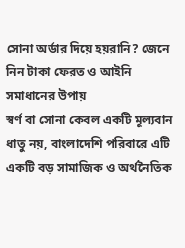সোনা অর্ডার দিয়ে হয়রানি? জেনে নিন টাকা ফেরত ও আইনি সমাধানের উপায়
স্বর্ণ বা সোনা কেবল একটি মূল্যবান ধাতু নয়, বাংলাদেশি পরিবারে এটি একটি বড় সামাজিক ও অর্থনৈতিক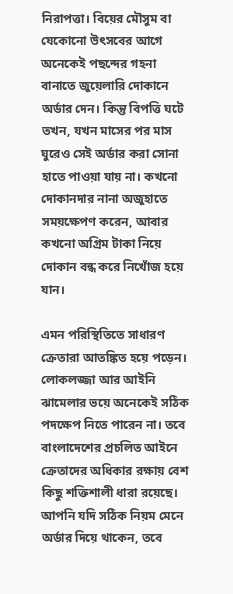নিরাপত্তা। বিয়ের মৌসুম বা যেকোনো উৎসবের আগে অনেকেই পছন্দের গহনা বানাতে জুয়েলারি দোকানে অর্ডার দেন। কিন্তু বিপত্তি ঘটে তখন, যখন মাসের পর মাস ঘুরেও সেই অর্ডার করা সোনা হাতে পাওয়া যায় না। কখনো দোকানদার নানা অজুহাতে সময়ক্ষেপণ করেন, আবার কখনো অগ্রিম টাকা নিয়ে দোকান বন্ধ করে নিখোঁজ হয়ে যান।

এমন পরিস্থিতিতে সাধারণ ক্রেতারা আতঙ্কিত হয়ে পড়েন। লোকলজ্জা আর আইনি ঝামেলার ভয়ে অনেকেই সঠিক পদক্ষেপ নিতে পারেন না। তবে বাংলাদেশের প্রচলিত আইনে ক্রেতাদের অধিকার রক্ষায় বেশ কিছু শক্তিশালী ধারা রয়েছে। আপনি যদি সঠিক নিয়ম মেনে অর্ডার দিয়ে থাকেন, তবে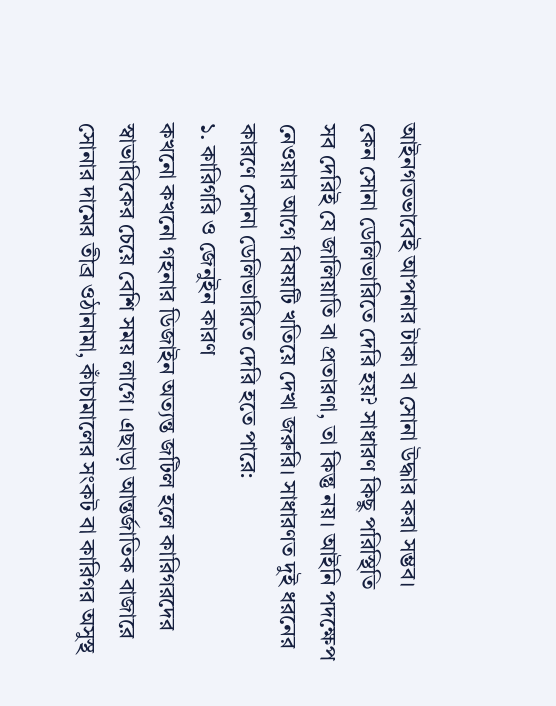আইনগতভাবেই আপনার টাকা বা সোনা উদ্ধার করা সম্ভব।
কেন সোনা ডেলিভারিতে দেরি হয়? সাধারণ কিছু পরিস্থিতি
সব দেরিই যে জালিয়াতি বা প্রতারণা, তা কিন্তু নয়। আইনি পদক্ষেপ নেওয়ার আগে বিষয়টি খতিয়ে দেখা জরুরি। সাধারণত দুই ধরনের কারণে সোনা ডেলিভারিতে দেরি হতে পারে:
১. কারিগরি ও জেনুইন কারণ
কখনো কখনো গহনার ডিজাইন অত্যন্ত জটিল হলে কারিগরদের স্বাভাবিকের চেয়ে বেশি সময় লাগে। এছাড়া আন্তর্জাতিক বাজারে সোনার দামের তীব্র ওঠানামা, কাঁচামালের সংকট বা কারিগর অসুস্থ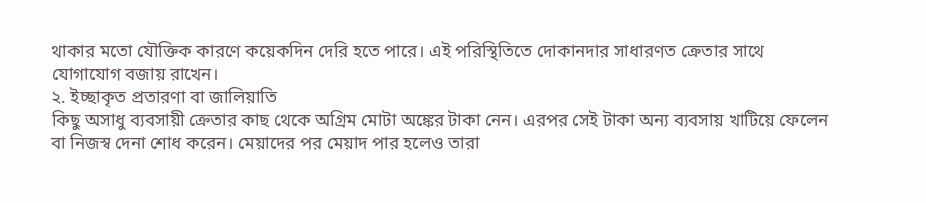থাকার মতো যৌক্তিক কারণে কয়েকদিন দেরি হতে পারে। এই পরিস্থিতিতে দোকানদার সাধারণত ক্রেতার সাথে যোগাযোগ বজায় রাখেন।
২. ইচ্ছাকৃত প্রতারণা বা জালিয়াতি
কিছু অসাধু ব্যবসায়ী ক্রেতার কাছ থেকে অগ্রিম মোটা অঙ্কের টাকা নেন। এরপর সেই টাকা অন্য ব্যবসায় খাটিয়ে ফেলেন বা নিজস্ব দেনা শোধ করেন। মেয়াদের পর মেয়াদ পার হলেও তারা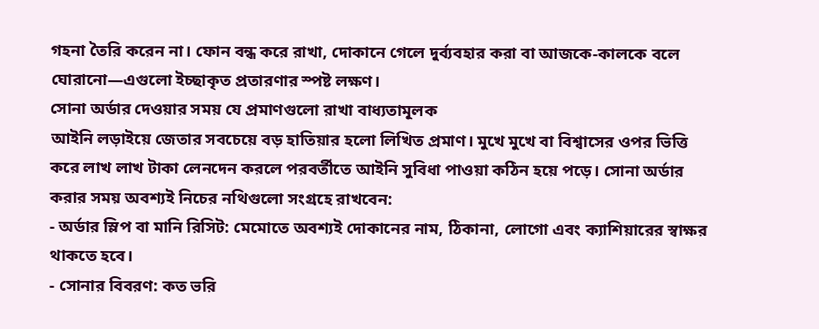গহনা তৈরি করেন না। ফোন বন্ধ করে রাখা, দোকানে গেলে দুর্ব্যবহার করা বা আজকে-কালকে বলে ঘোরানো—এগুলো ইচ্ছাকৃত প্রতারণার স্পষ্ট লক্ষণ।
সোনা অর্ডার দেওয়ার সময় যে প্রমাণগুলো রাখা বাধ্যতামূলক
আইনি লড়াইয়ে জেতার সবচেয়ে বড় হাতিয়ার হলো লিখিত প্রমাণ। মুখে মুখে বা বিশ্বাসের ওপর ভিত্তি করে লাখ লাখ টাকা লেনদেন করলে পরবর্তীতে আইনি সুবিধা পাওয়া কঠিন হয়ে পড়ে। সোনা অর্ডার করার সময় অবশ্যই নিচের নথিগুলো সংগ্রহে রাখবেন:
- অর্ডার স্লিপ বা মানি রিসিট: মেমোতে অবশ্যই দোকানের নাম, ঠিকানা, লোগো এবং ক্যাশিয়ারের স্বাক্ষর থাকতে হবে।
- সোনার বিবরণ: কত ভরি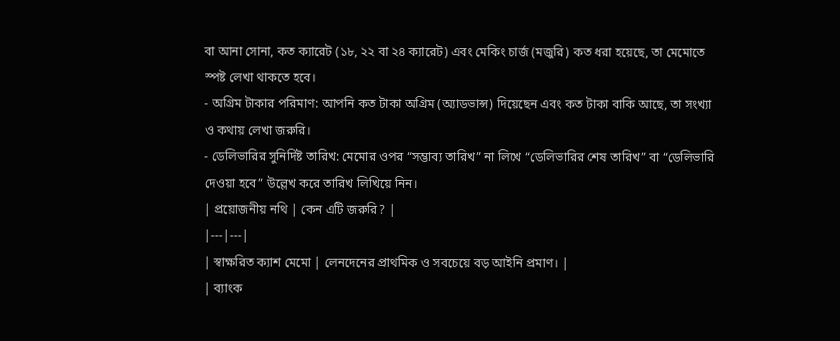বা আনা সোনা, কত ক্যারেট (১৮, ২২ বা ২৪ ক্যারেট) এবং মেকিং চার্জ (মজুরি) কত ধরা হয়েছে, তা মেমোতে স্পষ্ট লেখা থাকতে হবে।
- অগ্রিম টাকার পরিমাণ: আপনি কত টাকা অগ্রিম (অ্যাডভান্স) দিয়েছেন এবং কত টাকা বাকি আছে, তা সংখ্যা ও কথায় লেখা জরুরি।
- ডেলিভারির সুনির্দিষ্ট তারিখ: মেমোর ওপর “সম্ভাব্য তারিখ” না লিখে “ডেলিভারির শেষ তারিখ” বা “ডেলিভারি দেওয়া হবে” উল্লেখ করে তারিখ লিখিয়ে নিন।
| প্রয়োজনীয় নথি | কেন এটি জরুরি? |
|---|---|
| স্বাক্ষরিত ক্যাশ মেমো | লেনদেনের প্রাথমিক ও সবচেয়ে বড় আইনি প্রমাণ। |
| ব্যাংক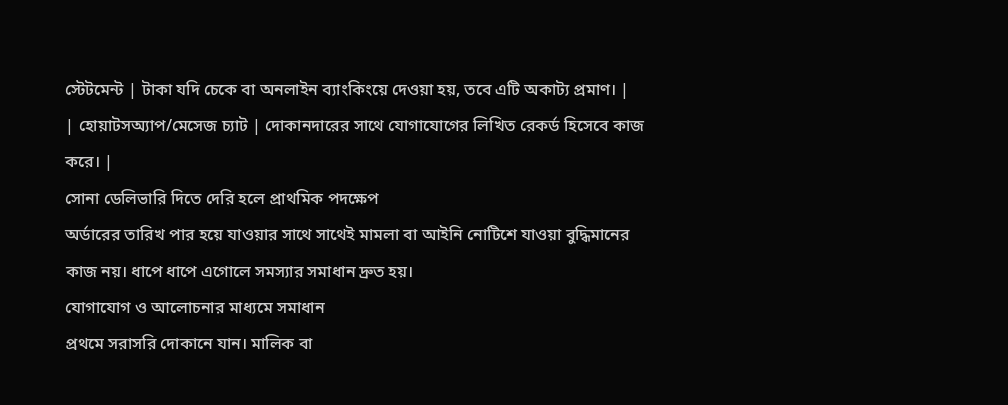স্টেটমেন্ট | টাকা যদি চেকে বা অনলাইন ব্যাংকিংয়ে দেওয়া হয়, তবে এটি অকাট্য প্রমাণ। |
| হোয়াটসঅ্যাপ/মেসেজ চ্যাট | দোকানদারের সাথে যোগাযোগের লিখিত রেকর্ড হিসেবে কাজ করে। |
সোনা ডেলিভারি দিতে দেরি হলে প্রাথমিক পদক্ষেপ
অর্ডারের তারিখ পার হয়ে যাওয়ার সাথে সাথেই মামলা বা আইনি নোটিশে যাওয়া বুদ্ধিমানের কাজ নয়। ধাপে ধাপে এগোলে সমস্যার সমাধান দ্রুত হয়।
যোগাযোগ ও আলোচনার মাধ্যমে সমাধান
প্রথমে সরাসরি দোকানে যান। মালিক বা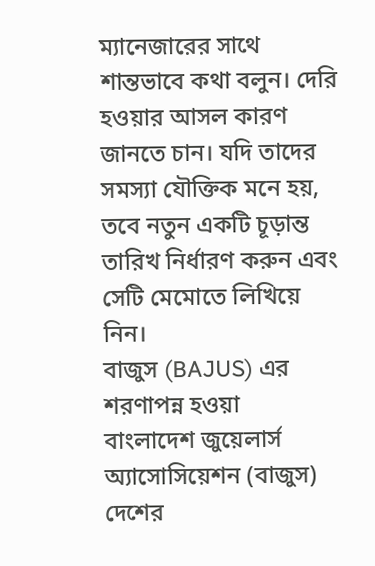ম্যানেজারের সাথে শান্তভাবে কথা বলুন। দেরি হওয়ার আসল কারণ জানতে চান। যদি তাদের সমস্যা যৌক্তিক মনে হয়, তবে নতুন একটি চূড়ান্ত তারিখ নির্ধারণ করুন এবং সেটি মেমোতে লিখিয়ে নিন।
বাজুস (BAJUS) এর শরণাপন্ন হওয়া
বাংলাদেশ জুয়েলার্স অ্যাসোসিয়েশন (বাজুস) দেশের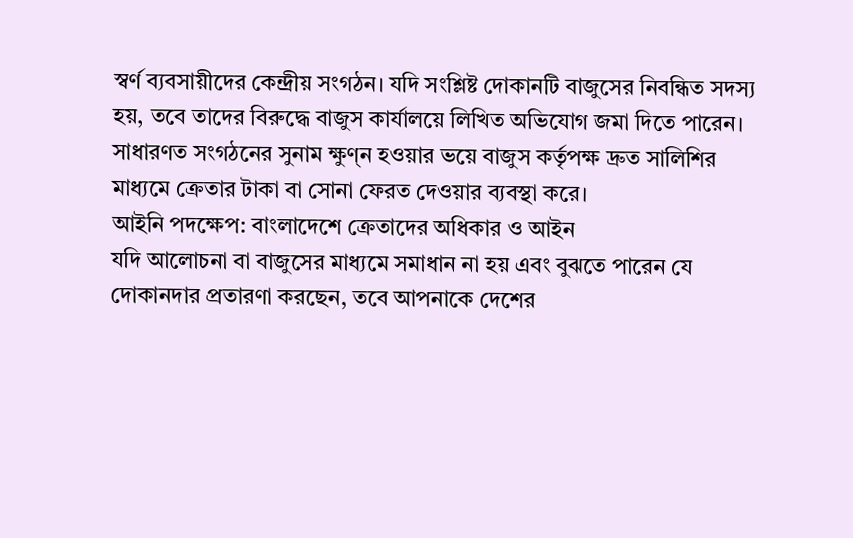স্বর্ণ ব্যবসায়ীদের কেন্দ্রীয় সংগঠন। যদি সংশ্লিষ্ট দোকানটি বাজুসের নিবন্ধিত সদস্য হয়, তবে তাদের বিরুদ্ধে বাজুস কার্যালয়ে লিখিত অভিযোগ জমা দিতে পারেন। সাধারণত সংগঠনের সুনাম ক্ষুণ্ন হওয়ার ভয়ে বাজুস কর্তৃপক্ষ দ্রুত সালিশির মাধ্যমে ক্রেতার টাকা বা সোনা ফেরত দেওয়ার ব্যবস্থা করে।
আইনি পদক্ষেপ: বাংলাদেশে ক্রেতাদের অধিকার ও আইন
যদি আলোচনা বা বাজুসের মাধ্যমে সমাধান না হয় এবং বুঝতে পারেন যে দোকানদার প্রতারণা করছেন, তবে আপনাকে দেশের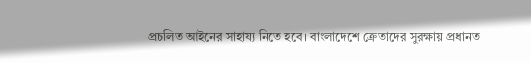প্রচলিত আইনের সাহায্য নিতে হবে। বাংলাদেশে ক্রেতাদের সুরক্ষায় প্রধানত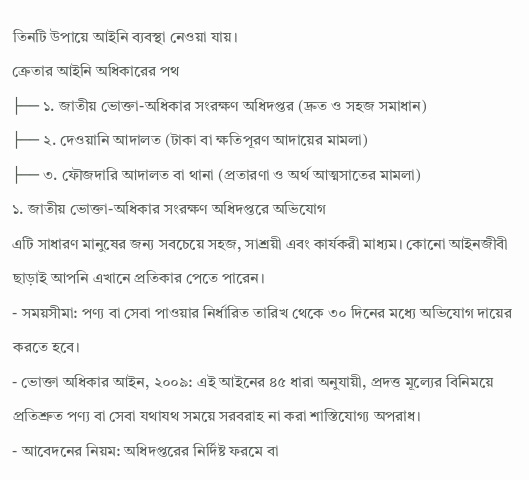তিনটি উপায়ে আইনি ব্যবস্থা নেওয়া যায়।
ক্রেতার আইনি অধিকারের পথ
├── ১. জাতীয় ভোক্তা-অধিকার সংরক্ষণ অধিদপ্তর (দ্রুত ও সহজ সমাধান)
├── ২. দেওয়ানি আদালত (টাকা বা ক্ষতিপূরণ আদায়ের মামলা)
├── ৩. ফৌজদারি আদালত বা থানা (প্রতারণা ও অর্থ আত্মসাতের মামলা)
১. জাতীয় ভোক্তা-অধিকার সংরক্ষণ অধিদপ্তরে অভিযোগ
এটি সাধারণ মানুষের জন্য সবচেয়ে সহজ, সাশ্রয়ী এবং কার্যকরী মাধ্যম। কোনো আইনজীবী ছাড়াই আপনি এখানে প্রতিকার পেতে পারেন।
- সময়সীমা: পণ্য বা সেবা পাওয়ার নির্ধারিত তারিখ থেকে ৩০ দিনের মধ্যে অভিযোগ দায়ের করতে হবে।
- ভোক্তা অধিকার আইন, ২০০৯: এই আইনের ৪৫ ধারা অনুযায়ী, প্রদত্ত মূল্যের বিনিময়ে প্রতিশ্রুত পণ্য বা সেবা যথাযথ সময়ে সরবরাহ না করা শাস্তিযোগ্য অপরাধ।
- আবেদনের নিয়ম: অধিদপ্তরের নির্দিষ্ট ফরমে বা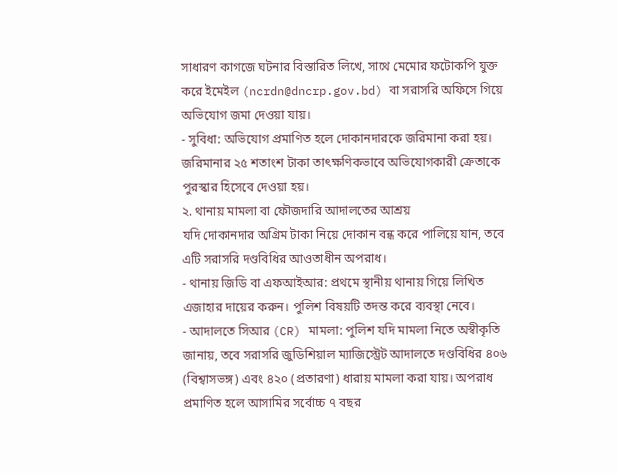সাধারণ কাগজে ঘটনার বিস্তারিত লিখে, সাথে মেমোর ফটোকপি যুক্ত করে ইমেইল (ncrdn@dncrp.gov.bd) বা সরাসরি অফিসে গিয়ে অভিযোগ জমা দেওয়া যায়।
- সুবিধা: অভিযোগ প্রমাণিত হলে দোকানদারকে জরিমানা করা হয়। জরিমানার ২৫ শতাংশ টাকা তাৎক্ষণিকভাবে অভিযোগকারী ক্রেতাকে পুরস্কার হিসেবে দেওয়া হয়।
২. থানায় মামলা বা ফৌজদারি আদালতের আশ্রয়
যদি দোকানদার অগ্রিম টাকা নিয়ে দোকান বন্ধ করে পালিয়ে যান, তবে এটি সরাসরি দণ্ডবিধির আওতাধীন অপরাধ।
- থানায় জিডি বা এফআইআর: প্রথমে স্থানীয় থানায় গিয়ে লিখিত এজাহার দায়ের করুন। পুলিশ বিষয়টি তদন্ত করে ব্যবস্থা নেবে।
- আদালতে সিআর (CR) মামলা: পুলিশ যদি মামলা নিতে অস্বীকৃতি জানায়, তবে সরাসরি জুডিশিয়াল ম্যাজিস্ট্রেট আদালতে দণ্ডবিধির ৪০৬ (বিশ্বাসভঙ্গ) এবং ৪২০ (প্রতারণা) ধারায় মামলা করা যায়। অপরাধ প্রমাণিত হলে আসামির সর্বোচ্চ ৭ বছর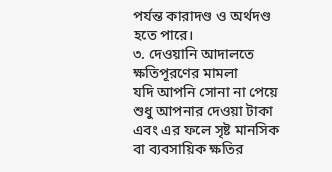পর্যন্ত কারাদণ্ড ও অর্থদণ্ড হতে পারে।
৩. দেওয়ানি আদালতে ক্ষতিপূরণের মামলা
যদি আপনি সোনা না পেয়ে শুধু আপনার দেওয়া টাকা এবং এর ফলে সৃষ্ট মানসিক বা ব্যবসায়িক ক্ষতির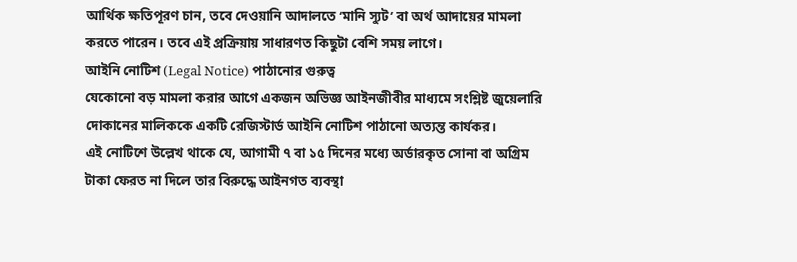আর্থিক ক্ষতিপূরণ চান, তবে দেওয়ানি আদালতে ‘মানি স্যুট’ বা অর্থ আদায়ের মামলা করতে পারেন। তবে এই প্রক্রিয়ায় সাধারণত কিছুটা বেশি সময় লাগে।
আইনি নোটিশ (Legal Notice) পাঠানোর গুরুত্ব
যেকোনো বড় মামলা করার আগে একজন অভিজ্ঞ আইনজীবীর মাধ্যমে সংশ্লিষ্ট জুয়েলারি দোকানের মালিককে একটি রেজিস্টার্ড আইনি নোটিশ পাঠানো অত্যন্ত কার্যকর।
এই নোটিশে উল্লেখ থাকে যে, আগামী ৭ বা ১৫ দিনের মধ্যে অর্ডারকৃত সোনা বা অগ্রিম টাকা ফেরত না দিলে তার বিরুদ্ধে আইনগত ব্যবস্থা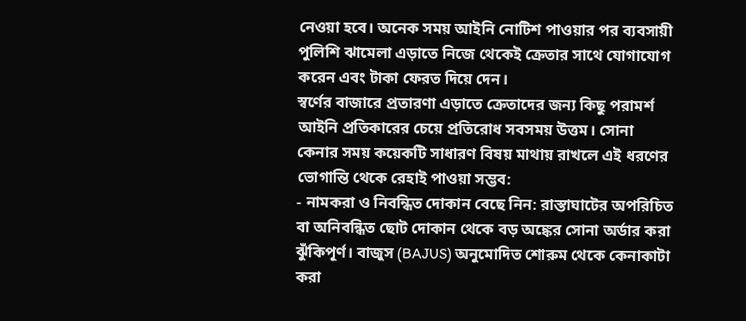নেওয়া হবে। অনেক সময় আইনি নোটিশ পাওয়ার পর ব্যবসায়ী পুলিশি ঝামেলা এড়াতে নিজে থেকেই ক্রেতার সাথে যোগাযোগ করেন এবং টাকা ফেরত দিয়ে দেন।
স্বর্ণের বাজারে প্রতারণা এড়াতে ক্রেতাদের জন্য কিছু পরামর্শ
আইনি প্রতিকারের চেয়ে প্রতিরোধ সবসময় উত্তম। সোনা কেনার সময় কয়েকটি সাধারণ বিষয় মাথায় রাখলে এই ধরণের ভোগান্তি থেকে রেহাই পাওয়া সম্ভব:
- নামকরা ও নিবন্ধিত দোকান বেছে নিন: রাস্তাঘাটের অপরিচিত বা অনিবন্ধিত ছোট দোকান থেকে বড় অঙ্কের সোনা অর্ডার করা ঝুঁকিপূর্ণ। বাজুস (BAJUS) অনুমোদিত শোরুম থেকে কেনাকাটা করা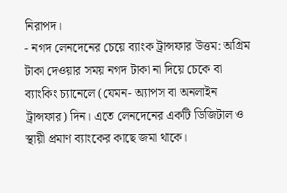নিরাপদ।
- নগদ লেনদেনের চেয়ে ব্যাংক ট্রান্সফার উত্তম: অগ্রিম টাকা দেওয়ার সময় নগদ টাকা না দিয়ে চেকে বা ব্যাংকিং চ্যানেলে (যেমন- অ্যাপস বা অনলাইন ট্রান্সফার) দিন। এতে লেনদেনের একটি ডিজিটাল ও স্থায়ী প্রমাণ ব্যাংকের কাছে জমা থাকে।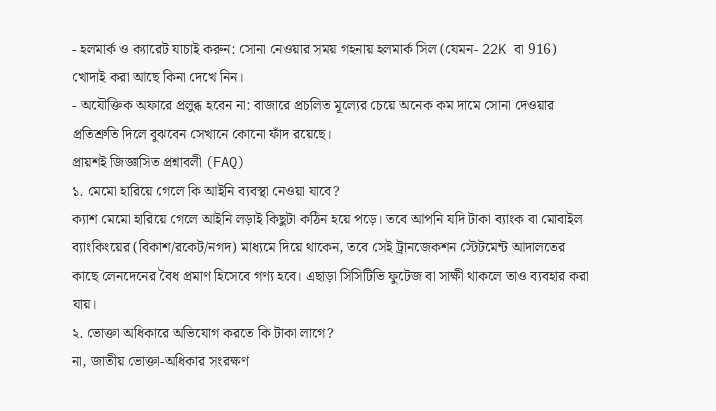- হলমার্ক ও ক্যারেট যাচাই করুন: সোনা নেওয়ার সময় গহনায় হলমার্ক সিল (যেমন- 22K বা 916) খোদাই করা আছে কিনা দেখে নিন।
- অযৌক্তিক অফারে প্রলুব্ধ হবেন না: বাজারে প্রচলিত মূল্যের চেয়ে অনেক কম দামে সোনা দেওয়ার প্রতিশ্রুতি দিলে বুঝবেন সেখানে কোনো ফাঁদ রয়েছে।
প্রায়শই জিজ্ঞাসিত প্রশ্নাবলী (FAQ)
১. মেমো হারিয়ে গেলে কি আইনি ব্যবস্থা নেওয়া যাবে?
ক্যাশ মেমো হারিয়ে গেলে আইনি লড়াই কিছুটা কঠিন হয়ে পড়ে। তবে আপনি যদি টাকা ব্যাংক বা মোবাইল ব্যাংকিংয়ের (বিকাশ/রকেট/নগদ) মাধ্যমে দিয়ে থাকেন, তবে সেই ট্রানজেকশন স্টেটমেন্ট আদালতের কাছে লেনদেনের বৈধ প্রমাণ হিসেবে গণ্য হবে। এছাড়া সিসিটিভি ফুটেজ বা সাক্ষী থাকলে তাও ব্যবহার করা যায়।
২. ভোক্তা অধিকারে অভিযোগ করতে কি টাকা লাগে?
না, জাতীয় ভোক্তা-অধিকার সংরক্ষণ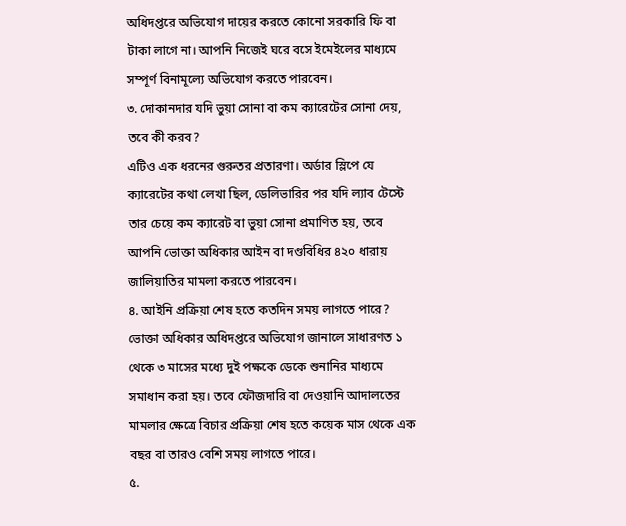অধিদপ্তরে অভিযোগ দায়ের করতে কোনো সরকারি ফি বা টাকা লাগে না। আপনি নিজেই ঘরে বসে ইমেইলের মাধ্যমে সম্পূর্ণ বিনামূল্যে অভিযোগ করতে পারবেন।
৩. দোকানদার যদি ভুয়া সোনা বা কম ক্যারেটের সোনা দেয়, তবে কী করব?
এটিও এক ধরনের গুরুতর প্রতারণা। অর্ডার স্লিপে যে ক্যারেটের কথা লেখা ছিল, ডেলিভারির পর যদি ল্যাব টেস্টে তার চেয়ে কম ক্যারেট বা ভুয়া সোনা প্রমাণিত হয়, তবে আপনি ভোক্তা অধিকার আইন বা দণ্ডবিধির ৪২০ ধারায় জালিয়াতির মামলা করতে পারবেন।
৪. আইনি প্রক্রিয়া শেষ হতে কতদিন সময় লাগতে পারে?
ভোক্তা অধিকার অধিদপ্তরে অভিযোগ জানালে সাধারণত ১ থেকে ৩ মাসের মধ্যে দুই পক্ষকে ডেকে শুনানির মাধ্যমে সমাধান করা হয়। তবে ফৌজদারি বা দেওয়ানি আদালতের মামলার ক্ষেত্রে বিচার প্রক্রিয়া শেষ হতে কয়েক মাস থেকে এক বছর বা তারও বেশি সময় লাগতে পারে।
৫.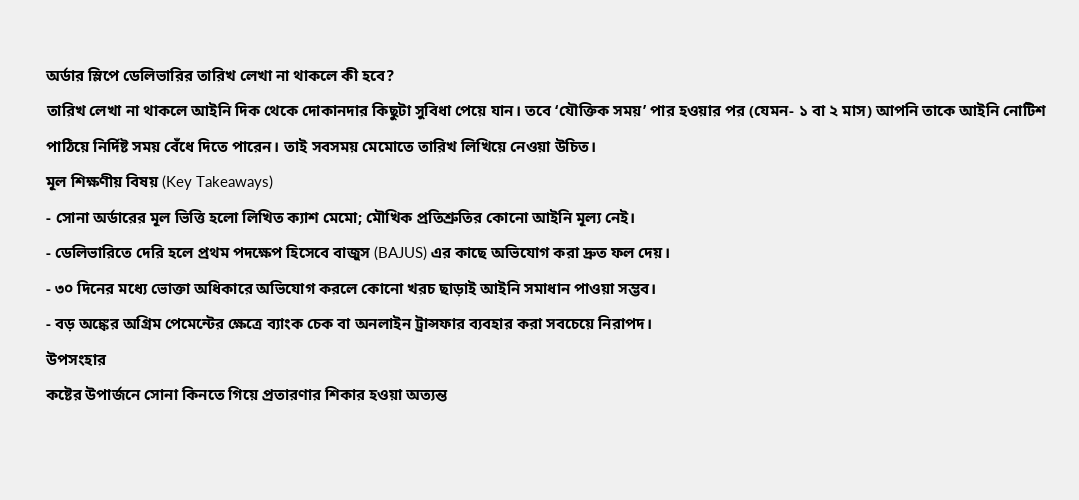অর্ডার স্লিপে ডেলিভারির তারিখ লেখা না থাকলে কী হবে?
তারিখ লেখা না থাকলে আইনি দিক থেকে দোকানদার কিছুটা সুবিধা পেয়ে যান। তবে ‘যৌক্তিক সময়’ পার হওয়ার পর (যেমন- ১ বা ২ মাস) আপনি তাকে আইনি নোটিশ পাঠিয়ে নির্দিষ্ট সময় বেঁধে দিতে পারেন। তাই সবসময় মেমোতে তারিখ লিখিয়ে নেওয়া উচিত।
মূল শিক্ষণীয় বিষয় (Key Takeaways)
- সোনা অর্ডারের মূল ভিত্তি হলো লিখিত ক্যাশ মেমো; মৌখিক প্রতিশ্রুতির কোনো আইনি মূল্য নেই।
- ডেলিভারিতে দেরি হলে প্রথম পদক্ষেপ হিসেবে বাজুস (BAJUS) এর কাছে অভিযোগ করা দ্রুত ফল দেয়।
- ৩০ দিনের মধ্যে ভোক্তা অধিকারে অভিযোগ করলে কোনো খরচ ছাড়াই আইনি সমাধান পাওয়া সম্ভব।
- বড় অঙ্কের অগ্রিম পেমেন্টের ক্ষেত্রে ব্যাংক চেক বা অনলাইন ট্রান্সফার ব্যবহার করা সবচেয়ে নিরাপদ।
উপসংহার
কষ্টের উপার্জনে সোনা কিনতে গিয়ে প্রতারণার শিকার হওয়া অত্যন্ত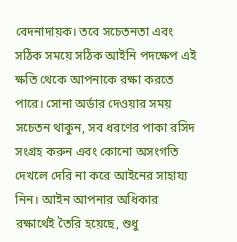বেদনাদায়ক। তবে সচেতনতা এবং সঠিক সময়ে সঠিক আইনি পদক্ষেপ এই ক্ষতি থেকে আপনাকে রক্ষা করতে পারে। সোনা অর্ডার দেওয়ার সময় সচেতন থাকুন, সব ধরণের পাকা রসিদ সংগ্রহ করুন এবং কোনো অসংগতি দেখলে দেরি না করে আইনের সাহায্য নিন। আইন আপনার অধিকার রক্ষার্থেই তৈরি হয়েছে, শুধু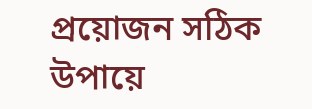প্রয়োজন সঠিক উপায়ে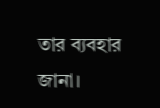তার ব্যবহার জানা।